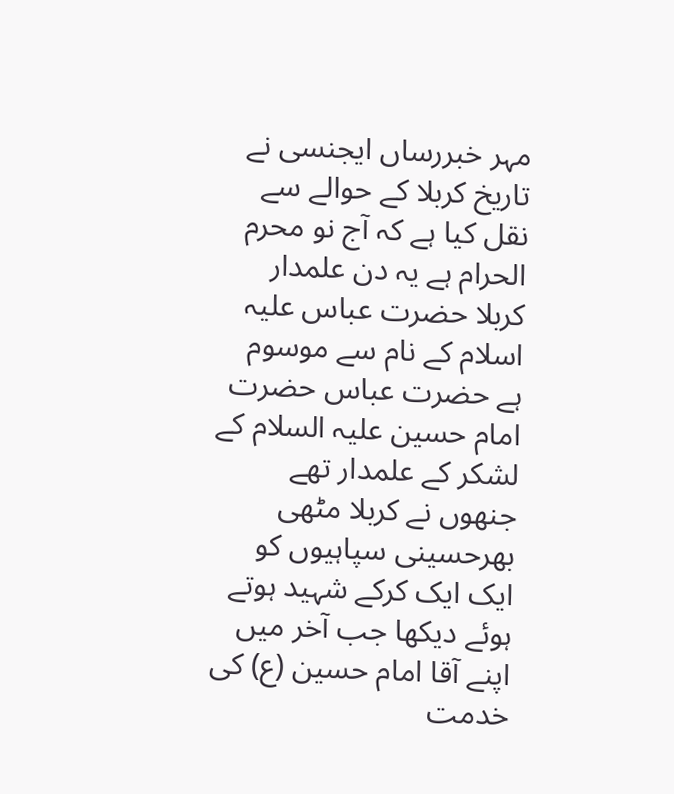مہر خبررساں ایجنسی نے تاریخ کربلا کے حوالے سے نقل کیا ہے کہ آج نو محرم الحرام ہے یہ دن علمدار کربلا حضرت عباس علیہ اسلام کے نام سے موسوم ہے حضرت عباس حضرت امام حسین علیہ السلام کے لشکر کے علمدار تھے جنھوں نے کربلا مٹھی بھرحسینی سپاہیوں کو ایک ایک کرکے شہید ہوتے ہوئے دیکھا جب آخر میں اپنے آقا امام حسین (ع) کی خدمت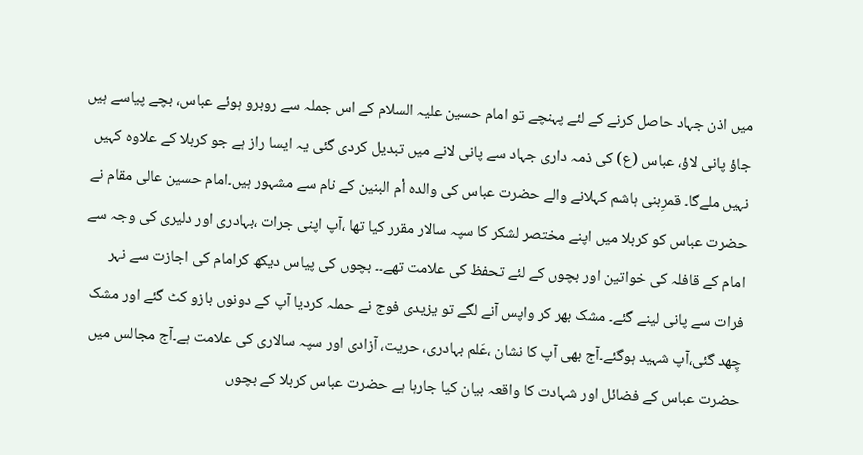میں اذن جہاد حاصل کرنے کے لئے پہنچے تو امام حسین علیہ السلام کے اس جملہ سے روبرو ہوئے عباس، بچے پیاسے ہیں جاؤ پانی لاؤ، عباس (ع) کی ذمہ داری جہاد سے پانی لانے میں تبدیل کردی گئی یہ ایسا راز ہے جو کربلا کے علاوہ کہیں نہیں ملےگا۔ قمرِبنی ہاشم کہلانے والے حضرت عباس کی والدہ اْم البنین کے نام سے مشہور ہیں۔امام حسین عالی مقام نے حضرت عباس کو کربلا میں اپنے مختصر لشکر کا سپہ سالار مقرر کیا تھا ،آپ اپنی جرات ،بہادری اور دلیری کی وجہ سے امام کے قافلہ کی خواتین اور بچوں کے لئے تحفظ کی علامت تھے۔۔ بچوں کی پیاس دیکھ کرامام کی اجازت سے نہر فرات سے پانی لینے گئے۔ مشک بھر کر واپس آنے لگے تو یزیدی فوج نے حملہ کردیا آپ کے دونوں بازو کٹ گئے اور مشک چِھد گئی،آپ شہید ہوگئے۔آج بھی آپ کا نشان ،عَلم بہادری، حریت، آزادی اور سپہ سالاری کی علامت ہے۔آج مجالس میں حضرت عباس کے فضائل اور شہادت کا واقعہ بیان کیا جارہا ہے حضرت عباس کربلا کے بچوں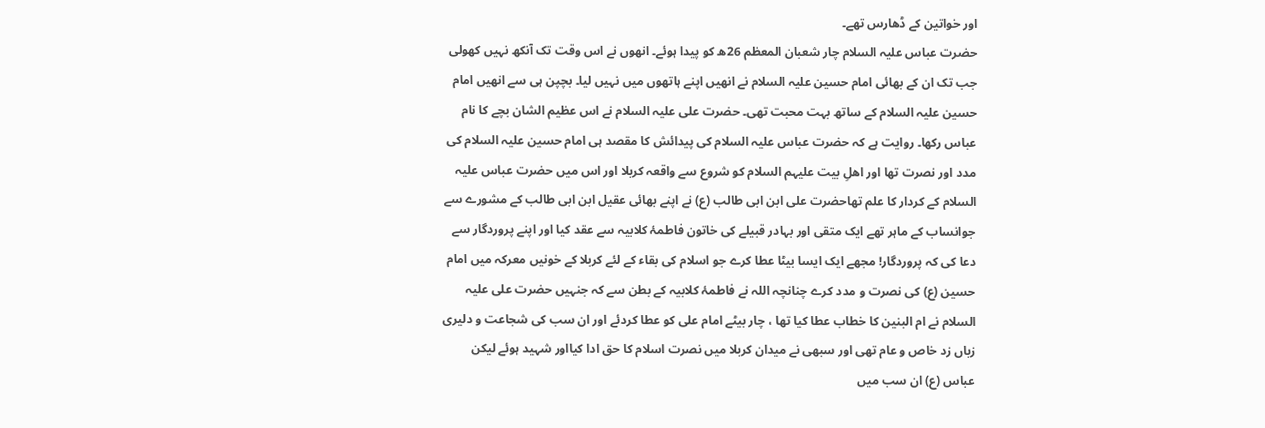اور خواتین کے ڈھارس تھے۔
حضرت عباس علیہ السلام چار شعبان المعظم 26ھ کو پیدا ہوئے۔ انھوں نے اس وقت تک آنکھ نہیں کھولی جب تک ان کے بھائی امام حسین علیہ السلام نے انھیں اپنے ہاتھوں میں نہیں لیا۔ بچپن ہی سے انھیں امام حسین علیہ السلام کے ساتھ بہت محبت تھی۔ حضرت علی علیہ السلام نے اس عظیم الشان بچے کا نام عباس رکھا۔ روایت ہے کہ حضرت عباس علیہ السلام کی پیدائش کا مقصد ہی امام حسین علیہ السلام کی مدد اور نصرت تھا اور اھلِ بیت علیہم السلام کو شروع سے واقعہ کربلا اور اس میں حضرت عباس علیہ السلام کے کردار کا علم تھاحضرت علی ابن ابی طالب (ع) نے اپنے بھائی عقیل ابن ابی طالب کے مشورے سے جوانساب کے ماہر تھے ایک متقی اور بہادر قبیلے کی خاتون فاطمۂ کلابیہ سے عقد کیا اور اپنے پروردگار سے دعا کی کہ پروردگار! مجھے ایک ایسا بیٹا عطا کرے جو اسلام کی بقاء کے لئے کربلا کے خونیں معرکہ میں امام حسین (ع) کی نصرت و مدد کرے چنانچہ اللہ نے فاطمۂ کلابیہ کے بطن سے کہ جنہیں حضرت علی علیہ السلام نے ام البنین کا خطاب عطا کیا تھا ، چار بیٹے امام علی کو عطا کردئے اور ان سب کی شجاعت و دلیری زباں زد خاص و عام تھی اور سبھی نے میدان کربلا میں نصرت اسلام کا حق ادا کیااور شہید ہوئے لیکن عباس (ع) ان سب میں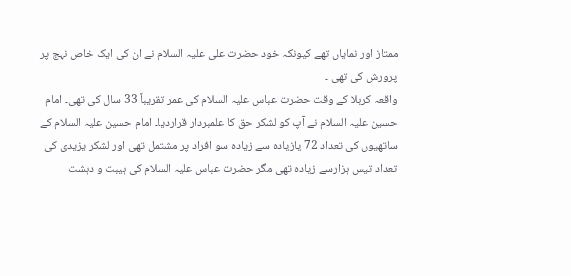ممتاز اور نمایاں تھے کیونکہ خود حضرت علی علیہ السلام نے ان کی ایک خاص نہج پر پرورش کی تھی ۔
واقعہ کربلا کے وقت حضرت عباس علیہ السلام کی عمر تقریباً 33 سال کی تھی۔ امام حسین علیہ السلام نے آپ کو لشکر حق کا علمبردار قراردیا۔ امام حسین علیہ السلام کے ساتھیوں کی تعداد 72 یازیادہ سے زیادہ سو افراد پر مشتمل تھی اور لشکر یزیدی کی تعداد تیس ہزارسے زیادہ تھی مگر حضرت عباس علیہ السلام کی ہیبت و دہشت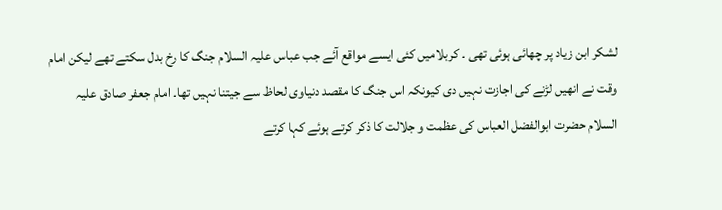لشکر ابن زياد پر چھائی ہوئی تھی ۔ کربلامیں کئی ایسے مواقع آئے جب عباس علیہ السلام جنگ کا رخ بدل سکتے تھے لیکن امام وقت نے انھیں لڑنے کی اجازت نہیں دی کیونکہ اس جنگ کا مقصد دنیاوی لحاظ سے جیتنا نہیں تھا۔ امام جعفر صادق علیہ السلام حضرت ابوالفضل العباس کی عظمت و جلالت کا ذکر کرتے ہوئے کہا کرتے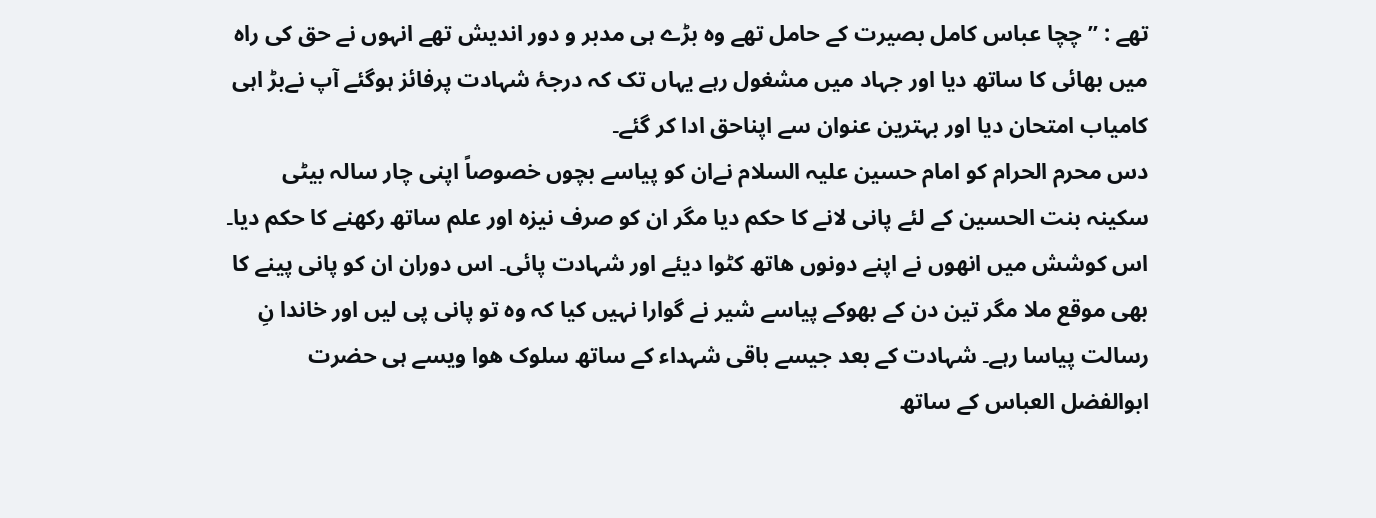تھے : ”چچا عباس کامل بصیرت کے حامل تھے وہ بڑے ہی مدبر و دور اندیش تھے انہوں نے حق کی راہ میں بھائی کا ساتھ دیا اور جہاد میں مشغول رہے یہاں تک کہ درجۂ شہادت پرفائز ہوگئے آپ نےبڑ اہی کامیاب امتحان دیا اور بہترین عنوان سے اپناحق ادا کر گئے۔
دس محرم الحرام کو امام حسین علیہ السلام نےان کو پیاسے بچوں خصوصاً اپنی چار سالہ بیٹی سکینہ بنت الحسین کے لئے پانی لانے کا حکم دیا مگر ان کو صرف نیزہ اور علم ساتھ رکھنے کا حکم دیا۔ اس کوشش میں انھوں نے اپنے دونوں ھاتھ کٹوا دیئے اور شہادت پائی۔ اس دوران ان کو پانی پینے کا بھی موقع ملا مگر تین دن کے بھوکے پیاسے شیر نے گوارا نہیں کیا کہ وہ تو پانی پی لیں اور خاندا نِ رسالت پیاسا رہے۔ شہادت کے بعد جیسے باقی شہداء کے ساتھ سلوک ھوا ویسے ہی حضرت ابوالفضل العباس کے ساتھ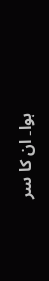ہوا۔ ان کا سر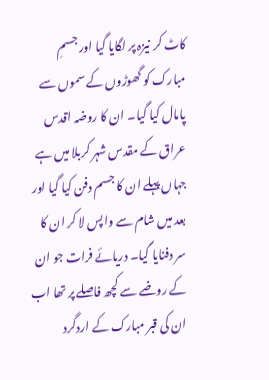کاٹ کر نیزہ پر لگایا گیا اور جسمِ مبارک کو گھوڑوں کے سموں سے پامال کیا گیا۔ ان کا روضہ اقدس عراق کے مقدس شہر کربلا میں ہے جہاں پہلے ان کا جسم دفن کیا گیا اور بعد میں شام سے واپس لا کر ان کا سر دفنایا گیا۔ دریائے فرات جو ان کے روضے سے کچھ فاصلے پر تھا اب ان کی قبر مبارک کے اردگرد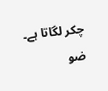چکر لگاتا ہے۔
ضو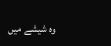وہ شیشے میں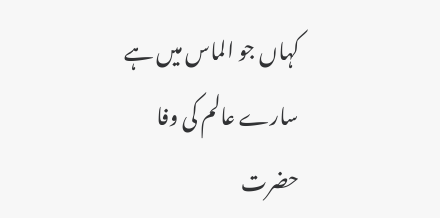کہاں جو الماس ميں ہے
سارے عالم کی وفا حضرت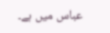عباس ميں ہے۔